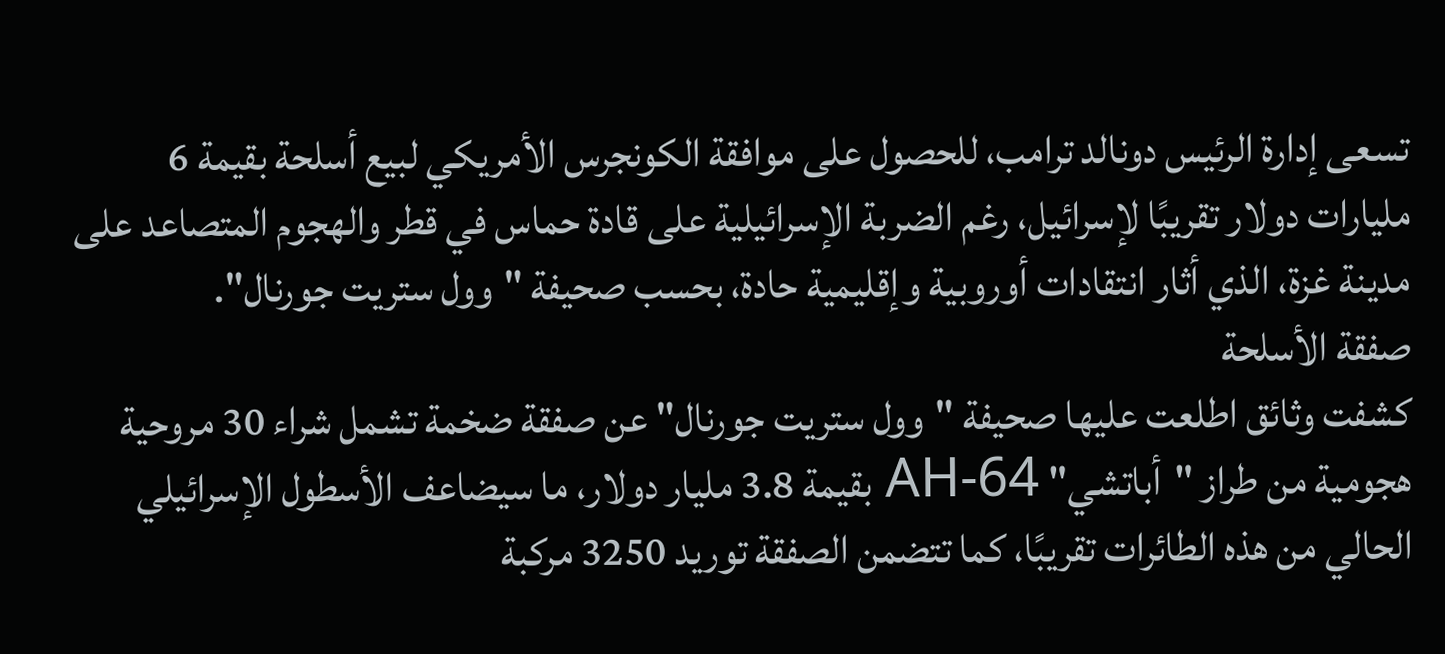تسعى إدارة الرئيس دونالد ترامب، للحصول على موافقة الكونجرس الأمريكي لبيع أسلحة بقيمة 6 مليارات دولار تقريبًا لإسرائيل، رغم الضربة الإسرائيلية على قادة حماس في قطر والهجوم المتصاعد على مدينة غزة، الذي أثار انتقادات أوروبية وإقليمية حادة، بحسب صحيفة "وول ستريت جورنال".
صفقة الأسلحة
كشفت وثائق اطلعت عليها صحيفة "وول ستريت جورنال" عن صفقة ضخمة تشمل شراء 30 مروحية هجومية من طراز "أباتشي" AH-64 بقيمة 3.8 مليار دولار، ما سيضاعف الأسطول الإسرائيلي الحالي من هذه الطائرات تقريبًا، كما تتضمن الصفقة توريد 3250 مركبة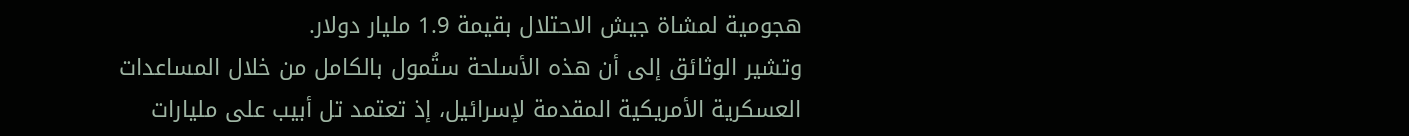هجومية لمشاة جيش الاحتلال بقيمة 1.9 مليار دولار.
وتشير الوثائق إلى أن هذه الأسلحة ستُمول بالكامل من خلال المساعدات العسكرية الأمريكية المقدمة لإسرائيل، إذ تعتمد تل أبيب على مليارات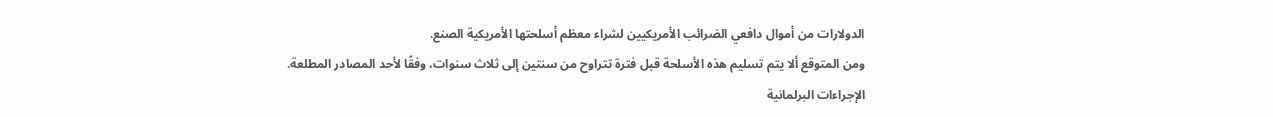الدولارات من أموال دافعي الضرائب الأمريكيين لشراء معظم أسلحتها الأمريكية الصنع.
ومن المتوقع ألا يتم تسليم هذه الأسلحة قبل فترة تتراوح من سنتين إلى ثلاث سنوات، وفقًا لأحد المصادر المطلعة.
الإجراءات البرلمانية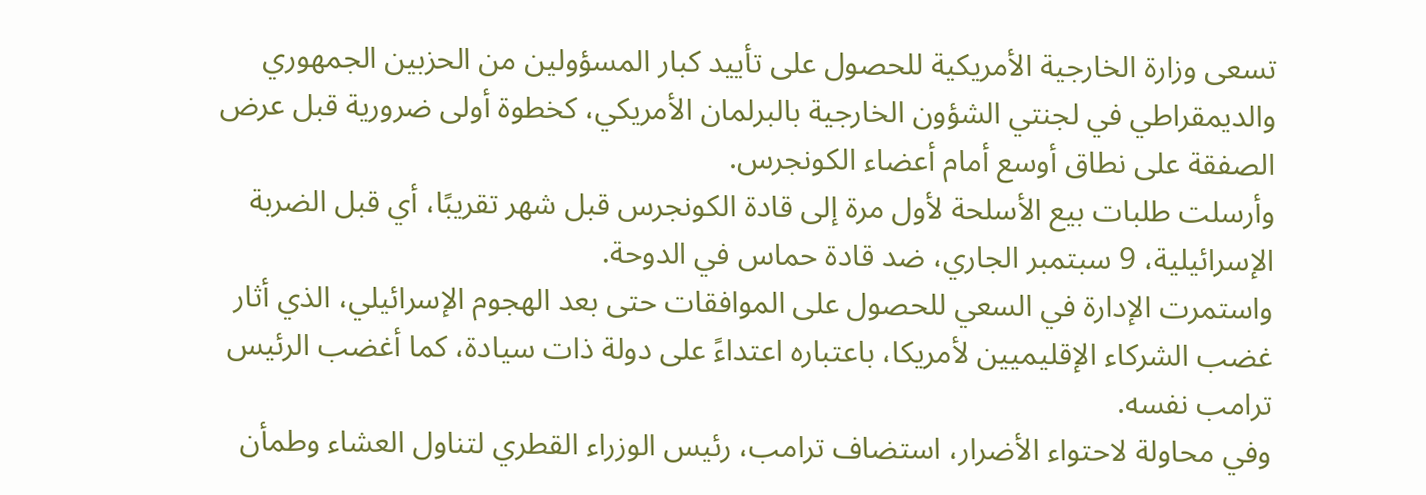تسعى وزارة الخارجية الأمريكية للحصول على تأييد كبار المسؤولين من الحزبين الجمهوري والديمقراطي في لجنتي الشؤون الخارجية بالبرلمان الأمريكي، كخطوة أولى ضرورية قبل عرض الصفقة على نطاق أوسع أمام أعضاء الكونجرس.
وأرسلت طلبات بيع الأسلحة لأول مرة إلى قادة الكونجرس قبل شهر تقريبًا، أي قبل الضربة الإسرائيلية، 9 سبتمبر الجاري، ضد قادة حماس في الدوحة.
واستمرت الإدارة في السعي للحصول على الموافقات حتى بعد الهجوم الإسرائيلي، الذي أثار غضب الشركاء الإقليميين لأمريكا، باعتباره اعتداءً على دولة ذات سيادة، كما أغضب الرئيس ترامب نفسه.
وفي محاولة لاحتواء الأضرار، استضاف ترامب، رئيس الوزراء القطري لتناول العشاء وطمأن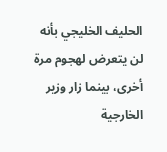الحليف الخليجي بأنه لن يتعرض لهجوم مرة أخرى، بينما زار وزير الخارجية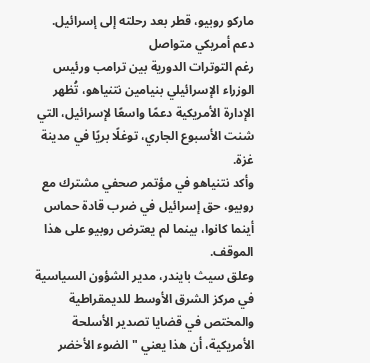ماركو روبيو، قطر بعد رحلته إلى إسرائيل.
دعم أمريكي متواصل
رغم التوترات الدورية بين ترامب ورئيس الوزراء الإسرائيلي بنيامين نتنياهو، تُظهر الإدارة الأمريكية دعمًا واسعًا لإسرائيل، التي شنت الأسبوع الجاري، توغلًا بريًا في مدينة غزة.
وأكد نتنياهو في مؤتمر صحفي مشترك مع روبيو، حق إسرائيل في ضرب قادة حماس أينما كانوا، بينما لم يعترض روبيو على هذا الموقف.
وعلق سيث بايندر، مدير الشؤون السياسية في مركز الشرق الأوسط للديمقراطية والمختص في قضايا تصدير الأسلحة الأمريكية، أن هذا يعني "الضوء الأخضر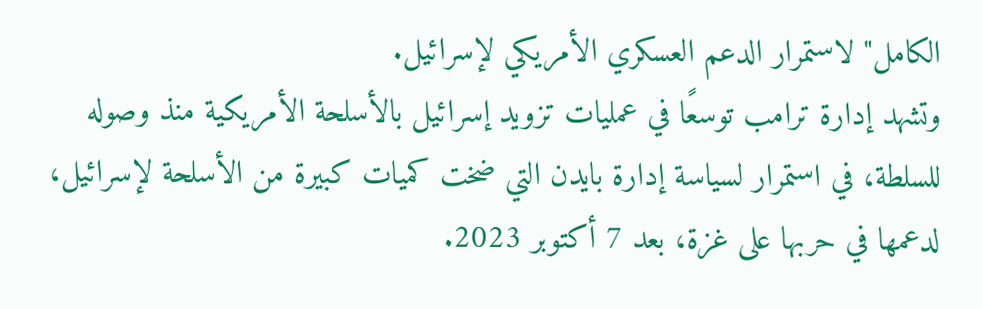الكامل" لاستمرار الدعم العسكري الأمريكي لإسرائيل.
وتشهد إدارة ترامب توسعًا في عمليات تزويد إسرائيل بالأسلحة الأمريكية منذ وصوله للسلطة، في استمرار لسياسة إدارة بايدن التي ضخت كميات كبيرة من الأسلحة لإسرائيل، لدعمها في حربها على غزة، بعد 7 أكتوبر 2023.